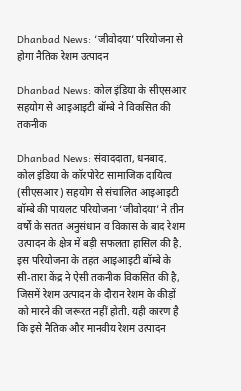Dhanbad News: ‘जीवोदया’ परियोजना से होगा नैतिक रेशम उत्पादन

Dhanbad News: कोल इंडिया के सीएसआर सहयोग से आइआइटी बॉम्बे ने विकसित की तकनीक

Dhanbad News: संवाददाता, धनबाद. कोल इंडिया के कॉरपोरेट सामाजिक दायित्व (सीएसआर) सहयोग से संचालित आइआइटी बॉम्बे की पायलट परियोजना ‘जीवोदया’ ने तीन वर्षों के सतत अनुसंधान व विकास के बाद रेशम उत्पादन के क्षेत्र में बड़ी सफलता हासिल की है. इस परियोजना के तहत आइआइटी बॉम्बे के सी-तारा केंद्र ने ऐसी तकनीक विकसित की है, जिसमें रेशम उत्पादन के दौरान रेशम के कीड़ों को मारने की जरूरत नहीं होती. यही कारण है कि इसे नैतिक और मानवीय रेशम उत्पादन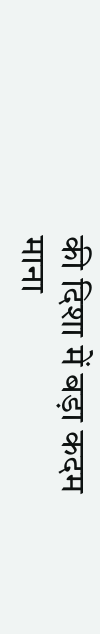की दिशा में बड़ा कदम माना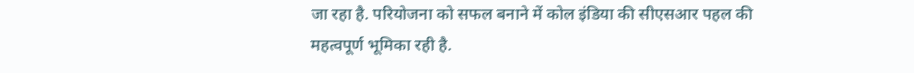जा रहा है. परियोजना को सफल बनाने में कोल इंडिया की सीएसआर पहल की महत्वपूर्ण भूमिका रही है.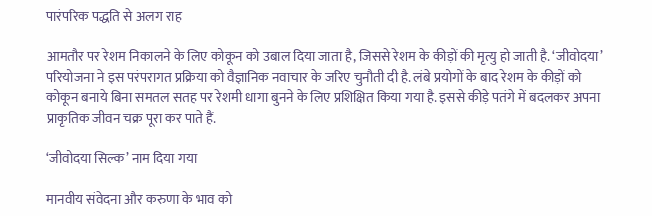पारंपरिक पद्धति से अलग राह

आमतौर पर रेशम निकालने के लिए कोकून को उबाल दिया जाता है, जिससे रेशम के कीड़ों की मृत्यु हो जाती है. ‘जीवोदया’ परियोजना ने इस परंपरागत प्रक्रिया को वैज्ञानिक नवाचार के जरिए चुनौती दी है. लंबे प्रयोगों के बाद रेशम के कीड़ों को कोकून बनाये बिना समतल सतह पर रेशमी धागा बुनने के लिए प्रशिक्षित किया गया है. इससे कीड़े पतंगे में बदलकर अपना प्राकृतिक जीवन चक्र पूरा कर पाते हैं.

‘जीवोदया सिल्क’ नाम दिया गया

मानवीय संवेदना और करुणा के भाव को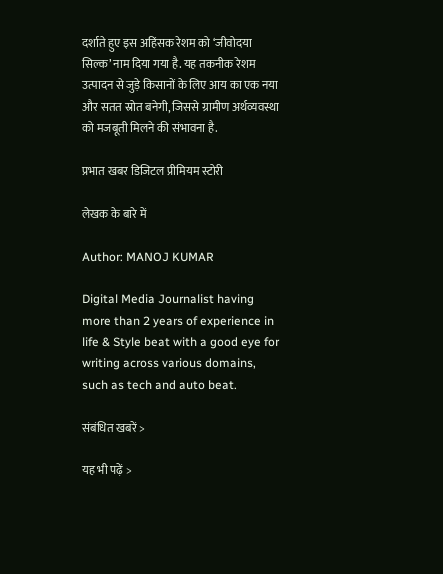दर्शाते हुए इस अहिंसक रेशम को ‘जीवोदया सिल्क’ नाम दिया गया है. यह तकनीक रेशम उत्पादन से जुड़े किसानों के लिए आय का एक नया और सतत स्रोत बनेगी, जिससे ग्रामीण अर्थव्यवस्था को मजबूती मिलने की संभावना है.

प्रभात खबर डिजिटल प्रीमियम स्टोरी

लेखक के बारे में

Author: MANOJ KUMAR

Digital Media Journalist having more than 2 years of experience in life & Style beat with a good eye for writing across various domains, such as tech and auto beat.

संबंधित खबरें >

यह भी पढ़ें >